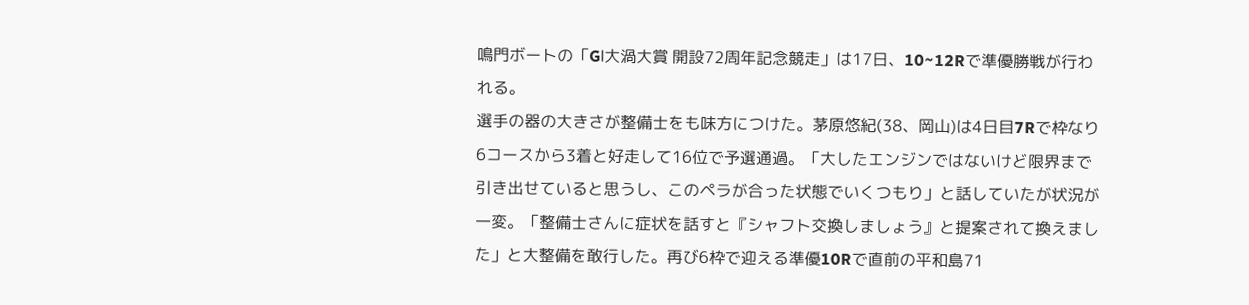鳴門ボートの「GⅠ大渦大賞 開設72周年記念競走」は17日、10~12Rで準優勝戦が行われる。
選手の器の大きさが整備士をも味方につけた。茅原悠紀(38、岡山)は4日目7Rで枠なり6コースから3着と好走して16位で予選通過。「大したエンジンではないけど限界まで引き出せていると思うし、このペラが合った状態でいくつもり」と話していたが状況が一変。「整備士さんに症状を話すと『シャフト交換しましょう』と提案されて換えました」と大整備を敢行した。再び6枠で迎える準優10Rで直前の平和島71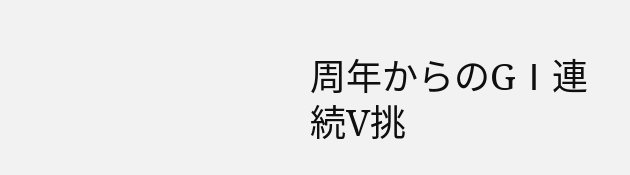周年からのGⅠ連続V挑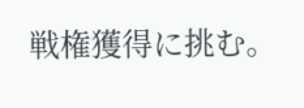戦権獲得に挑む。